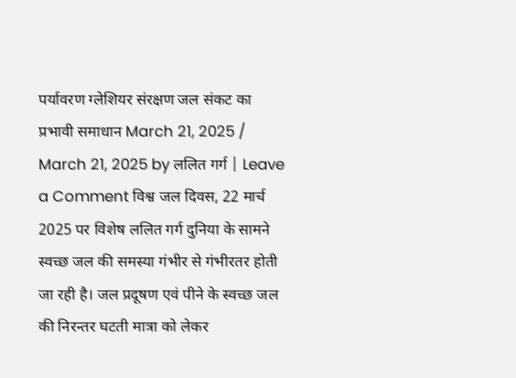पर्यावरण ग्लेशियर संरक्षण जल संकट का प्रभावी समाधान March 21, 2025 / March 21, 2025 by ललित गर्ग | Leave a Comment विश्व जल दिवस, 22 मार्च 2025 पर विशेष ललित गर्ग दुनिया के सामने स्वच्छ जल की समस्या गंभीर से गंभीरतर होती जा रही है। जल प्रदूषण एवं पीने के स्वच्छ जल की निरन्तर घटती मात्रा को लेकर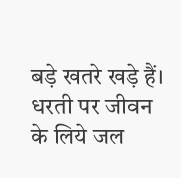बड़े खतरे खड़े हैं। धरती पर जीवन के लिये जल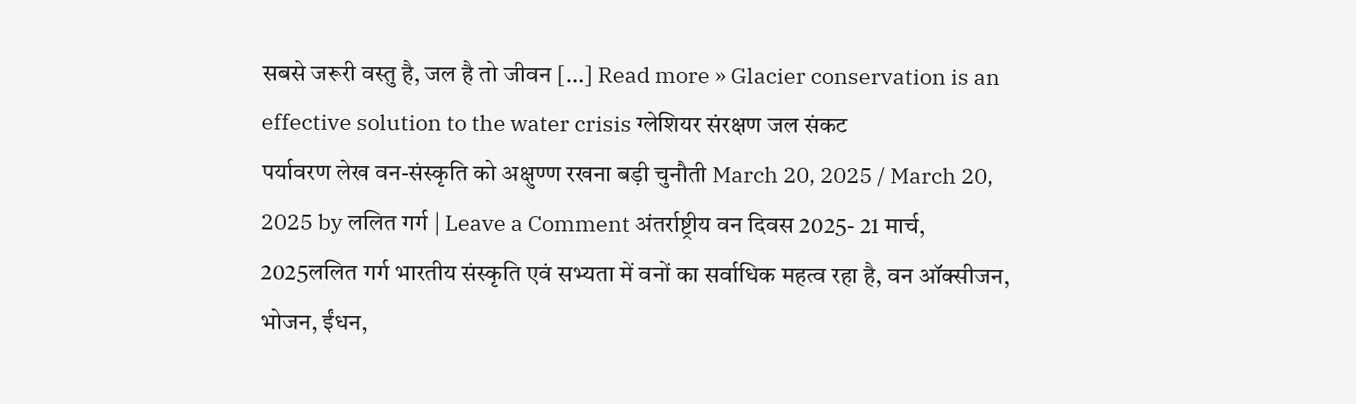सबसे जरूरी वस्तु है, जल है तो जीवन […] Read more » Glacier conservation is an effective solution to the water crisis ग्लेशियर संरक्षण जल संकट
पर्यावरण लेख वन-संस्कृति को अक्षुण्ण रखना बड़ी चुनौती March 20, 2025 / March 20, 2025 by ललित गर्ग | Leave a Comment अंतर्राष्ट्रीय वन दिवस 2025- 21 मार्च, 2025ललित गर्ग भारतीय संस्कृति एवं सभ्यता में वनों का सर्वाधिक महत्व रहा है, वन ऑक्सीजन, भोजन, ईंधन,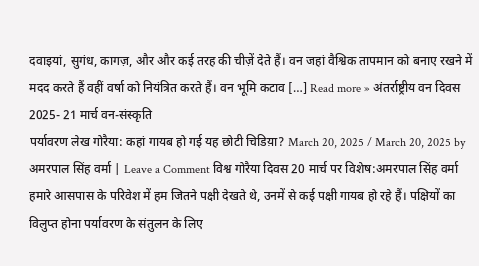दवाइयां, सुगंध, कागज़, और और कई तरह की चीज़ें देते हैं। वन जहां वैश्विक तापमान को बनाए रखने में मदद करते हैं वहीं वर्षा को नियंत्रित करते हैं। वन भूमि कटाव […] Read more » अंतर्राष्ट्रीय वन दिवस 2025- 21 मार्च वन-संस्कृति
पर्यावरण लेख गोरैया: कहां गायब हो गई यह छोटी चिडिय़ा? March 20, 2025 / March 20, 2025 by अमरपाल सिंह वर्मा | Leave a Comment विश्व गोरैया दिवस 20 मार्च पर विशेष:अमरपाल सिंह वर्मा हमारे आसपास के परिवेश में हम जितने पक्षी देखते थे, उनमें से कई पक्षी गायब हो रहे हैं। पक्षियों का विलुप्त होना पर्यावरण के संतुलन के लिए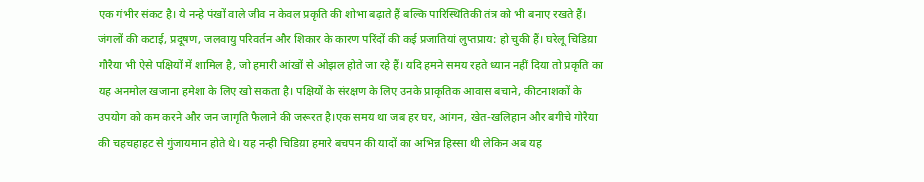एक गंभीर संकट है। ये नन्हे पंखों वाले जीव न केवल प्रकृति की शोभा बढ़ाते हैं बल्कि पारिस्थितिकी तंत्र को भी बनाए रखते हैं। जंगलों की कटाई, प्रदूषण, जलवायु परिवर्तन और शिकार के कारण परिंदों की कई प्रजातियां लुप्तप्राय: हो चुकी हैं। घरेलू चिडिय़ा गौरैया भी ऐसे पक्षियों में शामिल है, जो हमारी आंखों से ओझल होते जा रहे हैं। यदि हमने समय रहते ध्यान नहीं दिया तो प्रकृति का यह अनमोल खजाना हमेशा के लिए खो सकता है। पक्षियों के संरक्षण के लिए उनके प्राकृतिक आवास बचाने, कीटनाशकों के उपयोग को कम करने और जन जागृति फैलाने की जरूरत है।एक समय था जब हर घर, आंगन, खेत-खलिहान और बगीचे गोरैया की चहचहाहट से गुंजायमान होते थे। यह नन्ही चिडिय़ा हमारे बचपन की यादों का अभिन्न हिस्सा थी लेकिन अब यह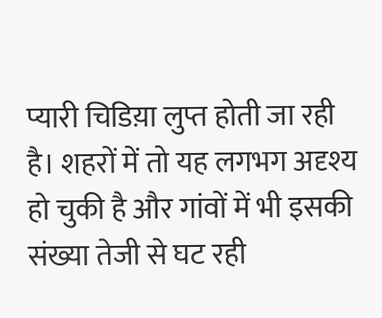प्यारी चिडिय़ा लुप्त होती जा रही है। शहरों में तो यह लगभग अदृश्य हो चुकी है और गांवों में भी इसकी संख्या तेजी से घट रही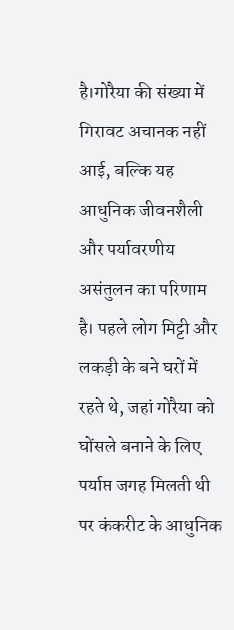है।गोरैया की संख्या में गिरावट अचानक नहीं आई, बल्कि यह आधुनिक जीवनशैली और पर्यावरणीय असंतुलन का परिणाम है। पहले लोग मिट्टी और लकड़ी के बने घरों में रहते थे, जहां गोरैया को घोंसले बनाने के लिए पर्याप्त जगह मिलती थी पर कंकरीट के आधुनिक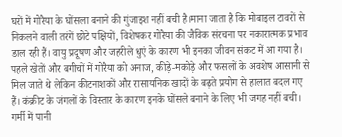घरों में गोरैया के घोंसला बनाने की गुंजाइश नहीं बची है।माना जाता है कि मोबाइल टावरों से निकलने वाली तरंगें छोटे पक्षियों, विशेषकर गोरैया की जैविक संरचना पर नकारात्मक प्रभाव डाल रही हैं। वायु प्रदूषण और जहरीले धुएं के कारण भी इनका जीवन संकट में आ गया है। पहले खेतों और बगीचों में गोरैया को अनाज, कीड़े-मकोड़े और फसलों के अवशेष आसानी से मिल जाते थे लेकिन कीटनाशकों और रासायनिक खादों के बढ़ते प्रयोग से हालात बदल गए हैं। कंक्रीट के जंगलों के विस्तार के कारण इनके घोंसले बनाने के लिए भी जगह नहीं बची। गर्मी में पानी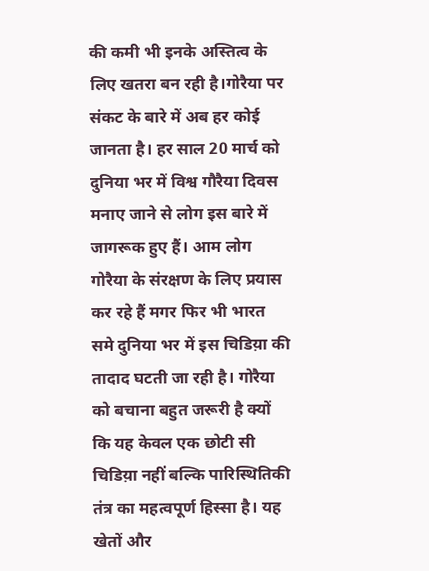की कमी भी इनके अस्तित्व के लिए खतरा बन रही है।गोरैया पर संकट के बारे में अब हर कोई जानता है। हर साल 20 मार्च को दुनिया भर में विश्व गौरैया दिवस मनाए जाने से लोग इस बारे में जागरूक हुए हैं। आम लोग गोरैया के संरक्षण के लिए प्रयास कर रहे हैं मगर फिर भी भारत समे दुनिया भर में इस चिडिय़ा की तादाद घटती जा रही है। गोरैया को बचाना बहुत जरूरी है क्यों कि यह केवल एक छोटी सी चिडिय़ा नहीं बल्कि पारिस्थितिकी तंत्र का महत्वपूर्ण हिस्सा है। यह खेतों और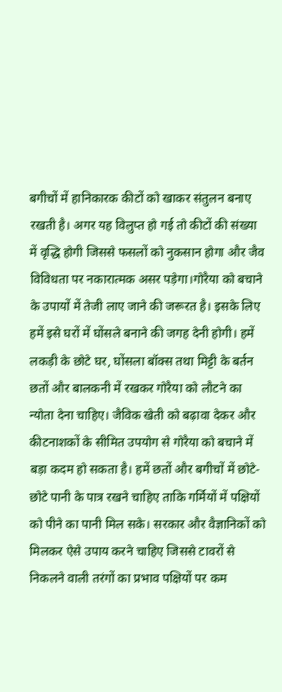बगीचों में हानिकारक कीटों को खाकर संतुलन बनाए रखती है। अगर यह विलुप्त हो गई तो कीटों की संख्या में वृद्धि होगी जिससे फसलों को नुकसान होगा और जैव विविधता पर नकारात्मक असर पड़ेगा।गोरैया को बचाने के उपायों में तेजी लाए जाने की जरूरत है। इसके लिए हमें इसे घरों में घोंसले बनाने की जगह देनी होगी। हमें लकड़ी के छोटे घर, घोंसला बॉक्स तथा मिट्टी के बर्तन छतों और बालकनी में रखकर गोरैया को लौटने का न्योता देना चाहिए। जैविक खेती को बढ़ावा देकर और कीटनाशकों के सीमित उपयोग से गोरैया को बचाने में बड़ा कदम हो सकता है। हमें छतों और बगीचों में छोटे-छोटे पानी के पात्र रखने चाहिए ताकि गर्मियों में पक्षियों को पीने का पानी मिल सके। सरकार और वैज्ञानिकों को मिलकर ऐसे उपाय करने चाहिए जिससे टावरों से निकलने वाली तरंगों का प्रभाव पक्षियों पर कम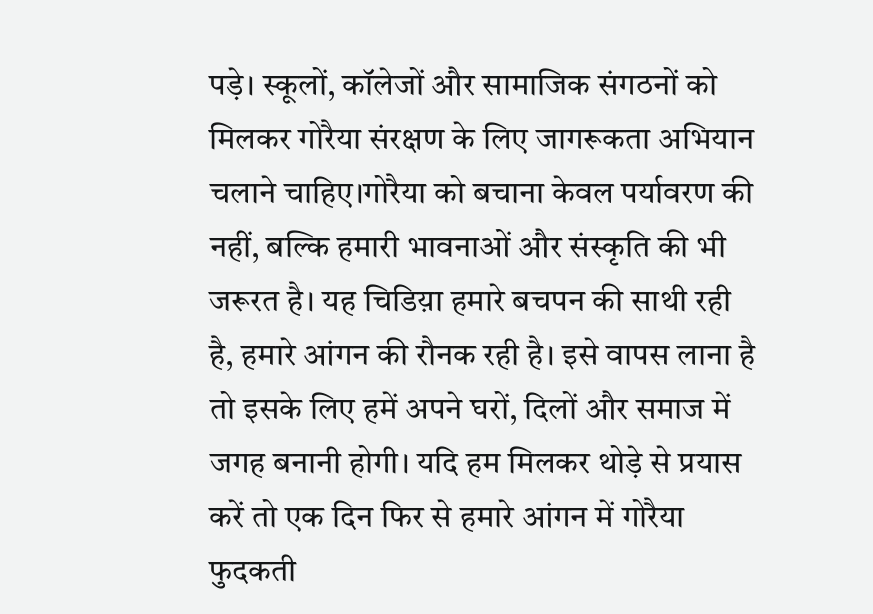पड़े। स्कूलों, कॉलेजों और सामाजिक संगठनों को मिलकर गोरैया संरक्षण के लिए जागरूकता अभियान चलाने चाहिए।गोरैया को बचाना केवल पर्यावरण की नहीं, बल्कि हमारी भावनाओं और संस्कृति की भी जरूरत है। यह चिडिय़ा हमारे बचपन की साथी रही है, हमारे आंगन की रौनक रही है। इसे वापस लाना है तो इसके लिए हमें अपने घरों, दिलों और समाज में जगह बनानी होगी। यदि हम मिलकर थोड़े से प्रयास करें तो एक दिन फिर से हमारे आंगन में गोरैया फुदकती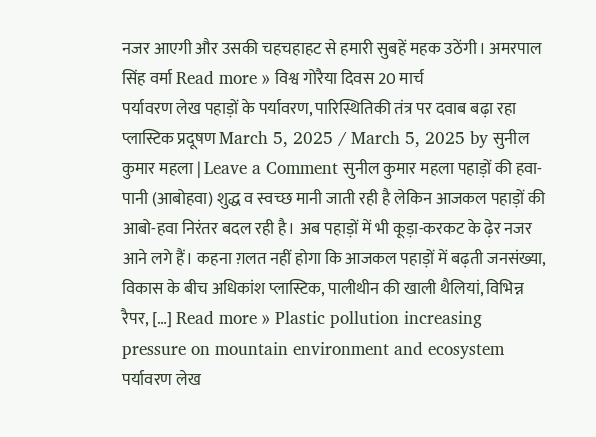नजर आएगी और उसकी चहचहाहट से हमारी सुबहें महक उठेंगी। अमरपाल सिंह वर्मा Read more » विश्व गोरैया दिवस 20 मार्च
पर्यावरण लेख पहाड़ों के पर्यावरण, पारिस्थितिकी तंत्र पर दवाब बढ़ा रहा प्लास्टिक प्रदूषण March 5, 2025 / March 5, 2025 by सुनील कुमार महला | Leave a Comment सुनील कुमार महला पहाड़ों की हवा-पानी (आबोहवा) शुद्ध व स्वच्छ मानी जाती रही है लेकिन आजकल पहाड़ों की आबो-हवा निरंतर बदल रही है। अब पहाड़ों में भी कूड़ा-करकट के ढ़ेर नजर आने लगे हैं। कहना ग़लत नहीं होगा कि आजकल पहाड़ों में बढ़ती जनसंख्या, विकास के बीच अधिकांश प्लास्टिक, पालीथीन की खाली थैलियां, विभिन्न रैपर, […] Read more » Plastic pollution increasing pressure on mountain environment and ecosystem
पर्यावरण लेख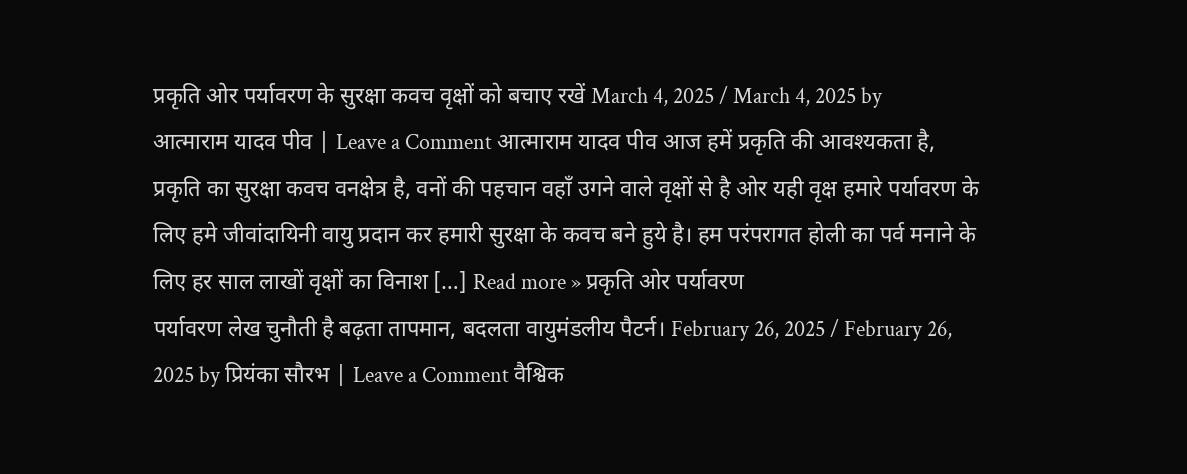प्रकृति ओर पर्यावरण के सुरक्षा कवच वृक्षों को बचाए रखें March 4, 2025 / March 4, 2025 by आत्माराम यादव पीव | Leave a Comment आत्माराम यादव पीव आज हमें प्रकृति की आवश्यकता है, प्रकृति का सुरक्षा कवच वनक्षेत्र है, वनों की पहचान वहाँ उगने वाले वृक्षों से है ओर यही वृक्ष हमारे पर्यावरण के लिए हमे जीवांदायिनी वायु प्रदान कर हमारी सुरक्षा के कवच बने हुये है। हम परंपरागत होली का पर्व मनाने के लिए हर साल लाखों वृक्षों का विनाश […] Read more » प्रकृति ओर पर्यावरण
पर्यावरण लेख चुनौती है बढ़ता तापमान, बदलता वायुमंडलीय पैटर्न। February 26, 2025 / February 26, 2025 by प्रियंका सौरभ | Leave a Comment वैश्विक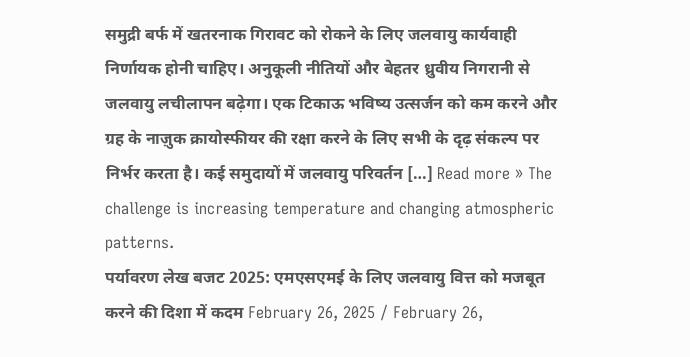समुद्री बर्फ में खतरनाक गिरावट को रोकने के लिए जलवायु कार्यवाही निर्णायक होनी चाहिए। अनुकूली नीतियों और बेहतर ध्रुवीय निगरानी से जलवायु लचीलापन बढ़ेगा। एक टिकाऊ भविष्य उत्सर्जन को कम करने और ग्रह के नाज़ुक क्रायोस्फीयर की रक्षा करने के लिए सभी के दृढ़ संकल्प पर निर्भर करता है। कई समुदायों में जलवायु परिवर्तन […] Read more » The challenge is increasing temperature and changing atmospheric patterns.
पर्यावरण लेख बजट 2025: एमएसएमई के लिए जलवायु वित्त को मजबूत करने की दिशा में कदम February 26, 2025 / February 26,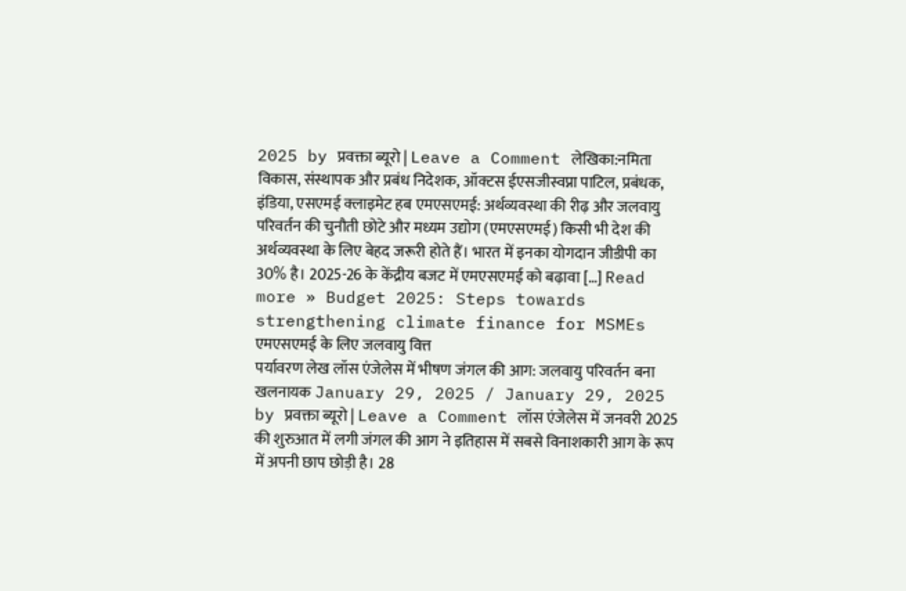2025 by प्रवक्ता ब्यूरो | Leave a Comment लेखिका:नमिता विकास, संस्थापक और प्रबंध निदेशक, ऑक्टस ईएसजीस्वप्ना पाटिल, प्रबंधक, इंडिया, एसएमई क्लाइमेट हब एमएसएमई: अर्थव्यवस्था की रीढ़ और जलवायु परिवर्तन की चुनौती छोटे और मध्यम उद्योग (एमएसएमई) किसी भी देश की अर्थव्यवस्था के लिए बेहद जरूरी होते हैं। भारत में इनका योगदान जीडीपी का 30% है। 2025-26 के केंद्रीय बजट में एमएसएमई को बढ़ावा […] Read more » Budget 2025: Steps towards strengthening climate finance for MSMEs एमएसएमई के लिए जलवायु वित्त
पर्यावरण लेख लॉस एंजेलेस में भीषण जंगल की आग: जलवायु परिवर्तन बना खलनायक January 29, 2025 / January 29, 2025 by प्रवक्ता ब्यूरो | Leave a Comment लॉस एंजेलेस में जनवरी 2025 की शुरुआत में लगी जंगल की आग ने इतिहास में सबसे विनाशकारी आग के रूप में अपनी छाप छोड़ी है। 28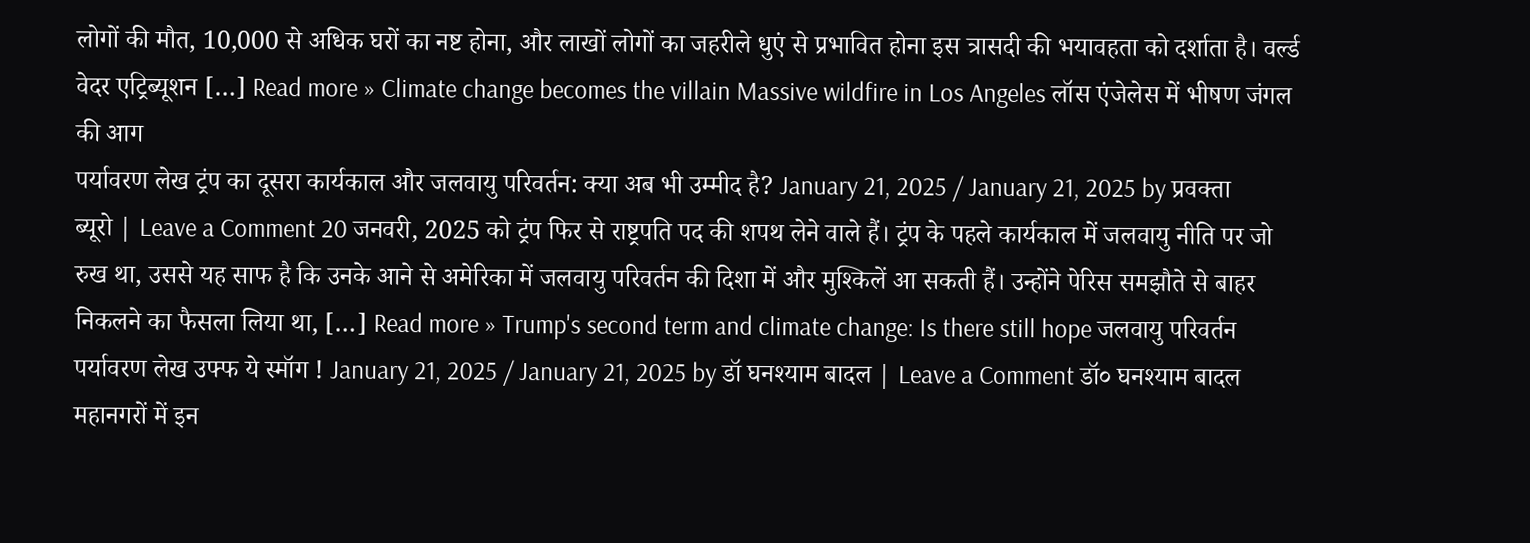लोगों की मौत, 10,000 से अधिक घरों का नष्ट होना, और लाखों लोगों का जहरीले धुएं से प्रभावित होना इस त्रासदी की भयावहता को दर्शाता है। वर्ल्ड वेदर एट्रिब्यूशन […] Read more » Climate change becomes the villain Massive wildfire in Los Angeles लॉस एंजेलेस में भीषण जंगल की आग
पर्यावरण लेख ट्रंप का दूसरा कार्यकाल और जलवायु परिवर्तन: क्या अब भी उम्मीद है? January 21, 2025 / January 21, 2025 by प्रवक्ता ब्यूरो | Leave a Comment 20 जनवरी, 2025 को ट्रंप फिर से राष्ट्रपति पद की शपथ लेने वाले हैं। ट्रंप के पहले कार्यकाल में जलवायु नीति पर जो रुख था, उससे यह साफ है कि उनके आने से अमेरिका में जलवायु परिवर्तन की दिशा में और मुश्किलें आ सकती हैं। उन्होंने पेरिस समझौते से बाहर निकलने का फैसला लिया था, […] Read more » Trump's second term and climate change: Is there still hope जलवायु परिवर्तन
पर्यावरण लेख उफ्फ ये स्मॉग ! January 21, 2025 / January 21, 2025 by डॉ घनश्याम बादल | Leave a Comment डॉ० घनश्याम बादल महानगरों में इन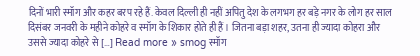दिनों भारी स्मॉग और कहर बरप रहे हैं. केवल दिल्ली ही नहीं अपितु देश के लगभग हर बड़े नगर के लोग हर साल दिसंबर जनवरी के महीने कोहरे व स्मॉग के शिकार होते ही हैं । जितना बड़ा शहर, उतना ही ज्यादा कोहरा और उससे ज्यादा कोहरे से […] Read more » smog स्मॉग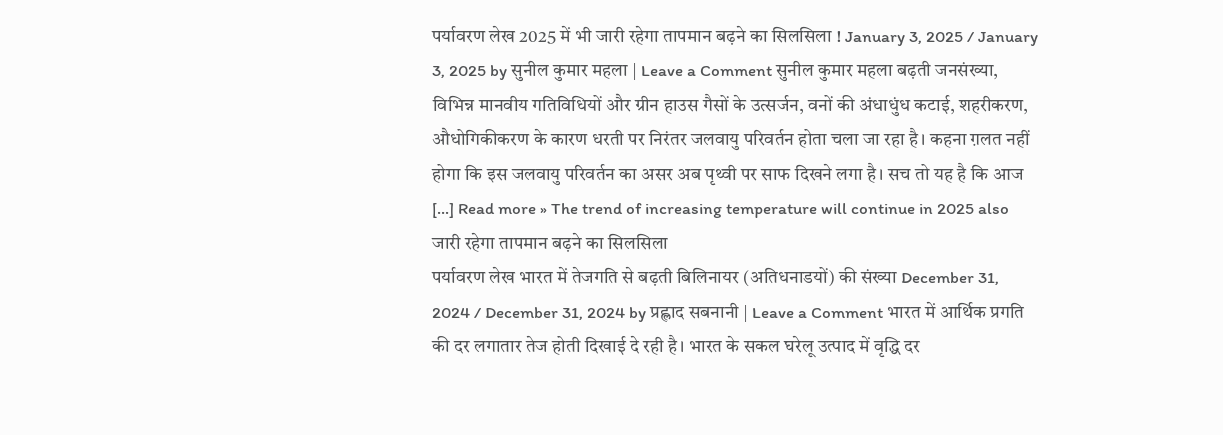पर्यावरण लेख 2025 में भी जारी रहेगा तापमान बढ़ने का सिलसिला ! January 3, 2025 / January 3, 2025 by सुनील कुमार महला | Leave a Comment सुनील कुमार महला बढ़ती जनसंख्या, विभिन्न मानवीय गतिविधियों और ग्रीन हाउस गैसों के उत्सर्जन, वनों की अंधाधुंध कटाई, शहरीकरण, औधोगिकीकरण के कारण धरती पर निरंतर जलवायु परिवर्तन होता चला जा रहा है। कहना ग़लत नहीं होगा कि इस जलवायु परिवर्तन का असर अब पृथ्वी पर साफ दिखने लगा है। सच तो यह है कि आज […] Read more » The trend of increasing temperature will continue in 2025 also जारी रहेगा तापमान बढ़ने का सिलसिला
पर्यावरण लेख भारत में तेजगति से बढ़ती बिलिनायर (अतिधनाडयों) की संख्या December 31, 2024 / December 31, 2024 by प्रह्लाद सबनानी | Leave a Comment भारत में आर्थिक प्रगति की दर लगातार तेज होती दिखाई दे रही है। भारत के सकल घरेलू उत्पाद में वृद्धि दर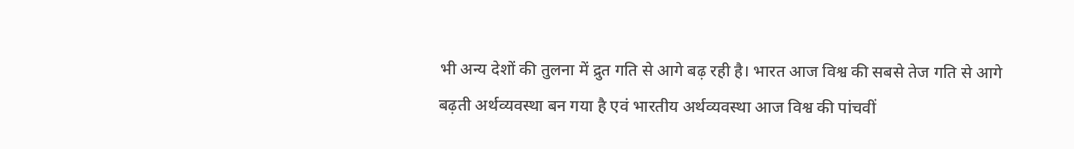भी अन्य देशों की तुलना में द्रुत गति से आगे बढ़ रही है। भारत आज विश्व की सबसे तेज गति से आगे बढ़ती अर्थव्यवस्था बन गया है एवं भारतीय अर्थव्यवस्था आज विश्व की पांचवीं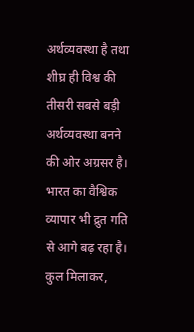अर्थव्यवस्था है तथा शीघ्र ही विश्व की तीसरी सबसे बड़ी अर्थव्यवस्था बनने की ओर अग्रसर है। भारत का वैश्विक व्यापार भी द्रुत गति से आगे बढ़ रहा है। कुल मिलाकर,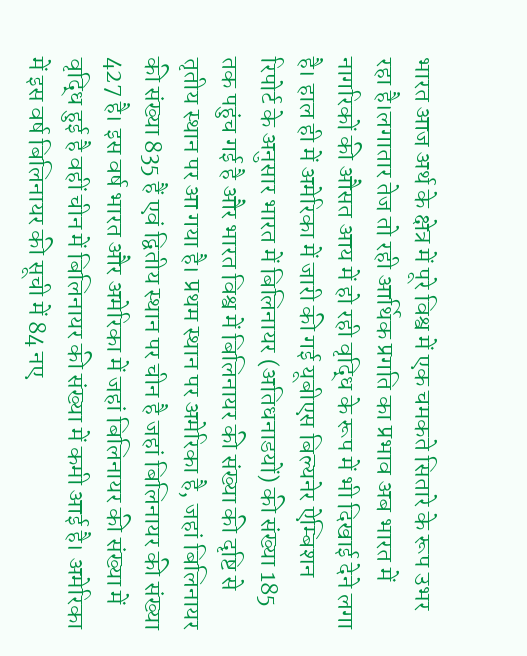भारत आज अर्थ के क्षेत्र में पूरे विश्व में एक चमकते सितारे के रूप उभर रहा है।लगातार तेज तो रही आर्थिक प्रगति का प्रभाव अब भारत में नागरिकों की औसत आय में हो रही वृद्धि के रूप में भी दिखाई देने लगा है। हाल ही में अमेरिका में जारी की गई यूबीएस बिल्यनेर ऐम्बिशन रिपोर्ट के अनुसार भारत में बिलिनायर (अतिधनाडयों) की संख्या 185 तक पहुंच गई है और भारत विश्व में बिलिनायर की संख्या की दृष्टि से तृतीय स्थान पर आ गया है। प्रथम स्थान पर अमेरिका है, जहां बिलिनायर की संख्या 835 हैं एवं द्वितीय स्थान पर चीन है जहां बिलिनायर की संख्या 427 है। इस वर्ष भारत और अमेरिका में जहां बिलिनायर की संख्या में वृद्धि हुई है वहीं चीन में बिलिनायर की संख्या में कमी आई है। अमेरिका में इस वर्ष बिलिनायर की सूची में 84 नए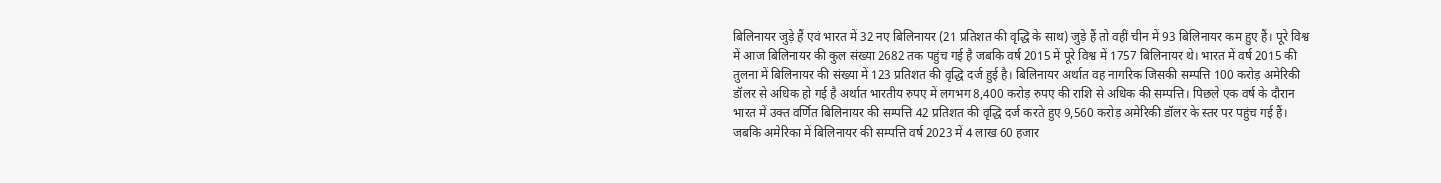बिलिनायर जुड़े हैं एवं भारत में 32 नए बिलिनायर (21 प्रतिशत की वृद्धि के साथ) जुड़े हैं तो वहीं चीन में 93 बिलिनायर कम हुए हैं। पूरे विश्व में आज बिलिनायर की कुल संख्या 2682 तक पहुंच गई है जबकि वर्ष 2015 में पूरे विश्व में 1757 बिलिनायर थे। भारत में वर्ष 2015 की तुलना में बिलिनायर की संख्या में 123 प्रतिशत की वृद्धि दर्ज हुई है। बिलिनायर अर्थात वह नागरिक जिसकी सम्पत्ति 100 करोड़ अमेरिकी डॉलर से अधिक हो गई है अर्थात भारतीय रुपए में लगभग 8,400 करोड़ रुपए की राशि से अधिक की सम्पत्ति। पिछले एक वर्ष के दौरान भारत में उक्त वर्णित बिलिनायर की सम्पत्ति 42 प्रतिशत की वृद्धि दर्ज करते हुए 9,560 करोड़ अमेरिकी डॉलर के स्तर पर पहुंच गई हैं। जबकि अमेरिका में बिलिनायर की सम्पत्ति वर्ष 2023 में 4 लाख 60 हजार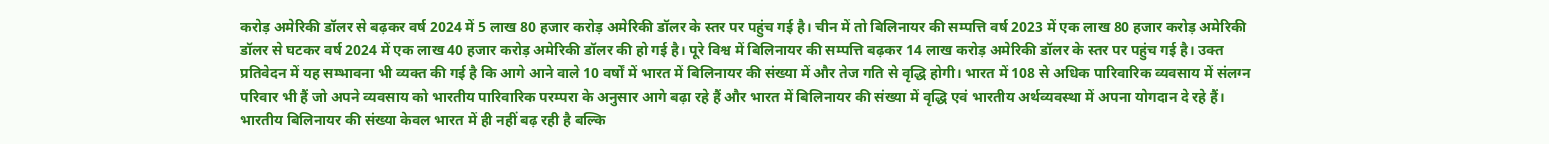करोड़ अमेरिकी डॉलर से बढ़कर वर्ष 2024 में 5 लाख 80 हजार करोड़ अमेरिकी डॉलर के स्तर पर पहुंच गई है। चीन में तो बिलिनायर की सम्पत्ति वर्ष 2023 में एक लाख 80 हजार करोड़ अमेरिकी डॉलर से घटकर वर्ष 2024 में एक लाख 40 हजार करोड़ अमेरिकी डॉलर की हो गई है। पूरे विश्व में बिलिनायर की सम्पत्ति बढ़कर 14 लाख करोड़ अमेरिकी डॉलर के स्तर पर पहुंच गई है। उक्त प्रतिवेदन में यह सम्भावना भी व्यक्त की गई है कि आगे आने वाले 10 वर्षों में भारत में बिलिनायर की संख्या में और तेज गति से वृद्धि होगी। भारत में 108 से अधिक पारिवारिक व्यवसाय में संलग्न परिवार भी हैं जो अपने व्यवसाय को भारतीय पारिवारिक परम्परा के अनुसार आगे बढ़ा रहे हैं और भारत में बिलिनायर की संख्या में वृद्धि एवं भारतीय अर्थव्यवस्था में अपना योगदान दे रहे हैं। भारतीय बिलिनायर की संख्या केवल भारत में ही नहीं बढ़ रही है बल्कि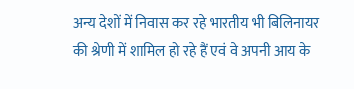अन्य देशों में निवास कर रहे भारतीय भी बिलिनायर की श्रेणी में शामिल हो रहे हैं एवं वे अपनी आय के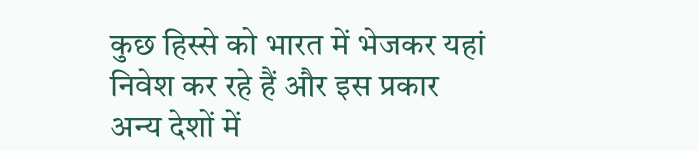कुछ हिस्से को भारत में भेजकर यहां निवेश कर रहे हैं और इस प्रकार अन्य देशों में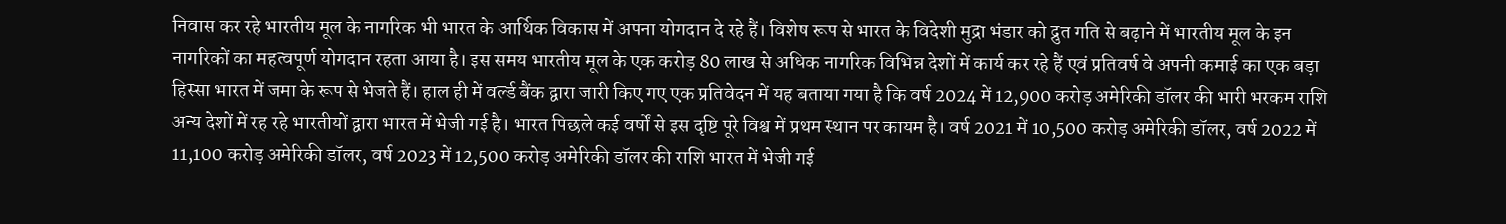निवास कर रहे भारतीय मूल के नागरिक भी भारत के आर्थिक विकास में अपना योगदान दे रहे हैं। विशेष रूप से भारत के विदेशी मुद्रा भंडार को द्रुत गति से बढ़ाने में भारतीय मूल के इन नागरिकों का महत्वपूर्ण योगदान रहता आया है। इस समय भारतीय मूल के एक करोड़ 80 लाख से अधिक नागरिक विभिन्न देशों में कार्य कर रहे हैं एवं प्रतिवर्ष वे अपनी कमाई का एक बड़ा हिस्सा भारत में जमा के रूप से भेजते हैं। हाल ही में वर्ल्ड बैंक द्वारा जारी किए गए एक प्रतिवेदन में यह बताया गया है कि वर्ष 2024 में 12,900 करोड़ अमेरिकी डॉलर की भारी भरकम राशि अन्य देशों में रह रहे भारतीयों द्वारा भारत में भेजी गई है। भारत पिछले कई वर्षों से इस दृष्टि पूरे विश्व में प्रथम स्थान पर कायम है। वर्ष 2021 में 10,500 करोड़ अमेरिकी डॉलर, वर्ष 2022 में 11,100 करोड़ अमेरिकी डॉलर, वर्ष 2023 में 12,500 करोड़ अमेरिकी डॉलर की राशि भारत में भेजी गई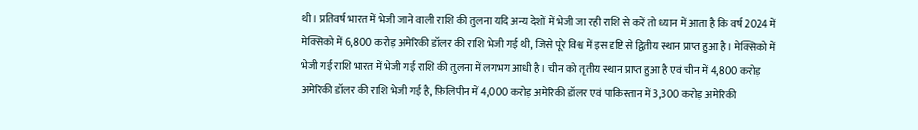थी। प्रतिवर्ष भारत में भेजी जाने वाली राशि की तुलना यदि अन्य देशों में भेजी जा रही राशि से करें तो ध्यान में आता है कि वर्ष 2024 में मेक्सिको में 6,800 करोड़ अमेरिकी डॉलर की राशि भेजी गई थी, जिसे पूरे विश्व में इस दृष्टि से द्वितीय स्थान प्राप्त हुआ है। मेक्सिको में भेजी गई राशि भारत में भेजी गई राशि की तुलना में लगभग आधी है। चीन को तृतीय स्थान प्राप्त हुआ है एवं चीन में 4,800 करोड़ अमेरिकी डॉलर की राशि भेजी गई है, फ़िलिपीन में 4,000 करोड़ अमेरिकी डॉलर एवं पाकिस्तान में 3,300 करोड़ अमेरिकी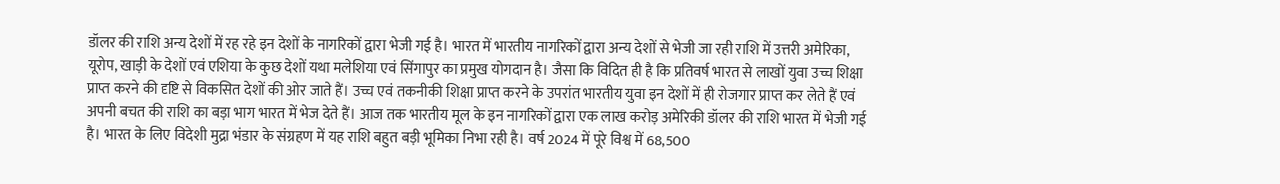डॉलर की राशि अन्य देशों में रह रहे इन देशों के नागरिकों द्वारा भेजी गई है। भारत में भारतीय नागरिकों द्वारा अन्य देशों से भेजी जा रही राशि में उत्तरी अमेरिका, यूरोप, खाड़ी के देशों एवं एशिया के कुछ देशों यथा मलेशिया एवं सिंगापुर का प्रमुख योगदान है। जैसा कि विदित ही है कि प्रतिवर्ष भारत से लाखों युवा उच्च शिक्षा प्राप्त करने की दृष्टि से विकसित देशों की ओर जाते हैं। उच्च एवं तकनीकी शिक्षा प्राप्त करने के उपरांत भारतीय युवा इन देशों में ही रोजगार प्राप्त कर लेते हैं एवं अपनी बचत की राशि का बड़ा भाग भारत में भेज देते हैं। आज तक भारतीय मूल के इन नागरिकों द्वारा एक लाख करोड़ अमेरिकी डॉलर की राशि भारत में भेजी गई है। भारत के लिए विदेशी मुद्रा भंडार के संग्रहण में यह राशि बहुत बड़ी भूमिका निभा रही है। वर्ष 2024 में पूरे विश्व में 68,500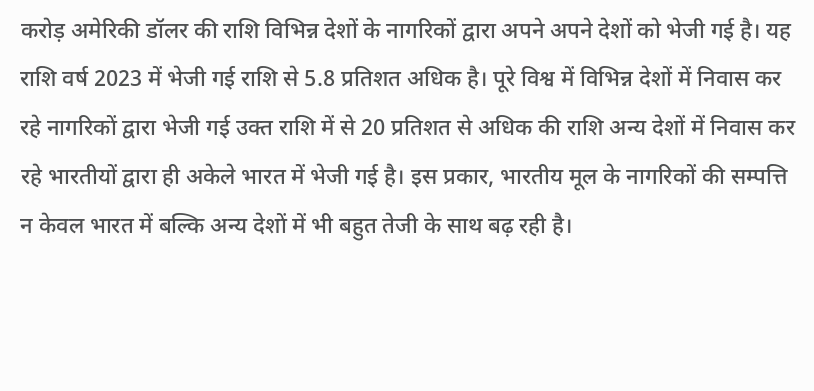करोड़ अमेरिकी डॉलर की राशि विभिन्न देशों के नागरिकों द्वारा अपने अपने देशों को भेजी गई है। यह राशि वर्ष 2023 में भेजी गई राशि से 5.8 प्रतिशत अधिक है। पूरे विश्व में विभिन्न देशों में निवास कर रहे नागरिकों द्वारा भेजी गई उक्त राशि में से 20 प्रतिशत से अधिक की राशि अन्य देशों में निवास कर रहे भारतीयों द्वारा ही अकेले भारत में भेजी गई है। इस प्रकार, भारतीय मूल के नागरिकों की सम्पत्ति न केवल भारत में बल्कि अन्य देशों में भी बहुत तेजी के साथ बढ़ रही है।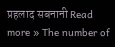प्रहलाद सबनानी Read more » The number of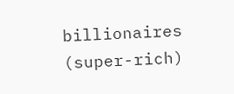billionaires (super-rich)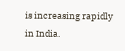is increasing rapidly in India.